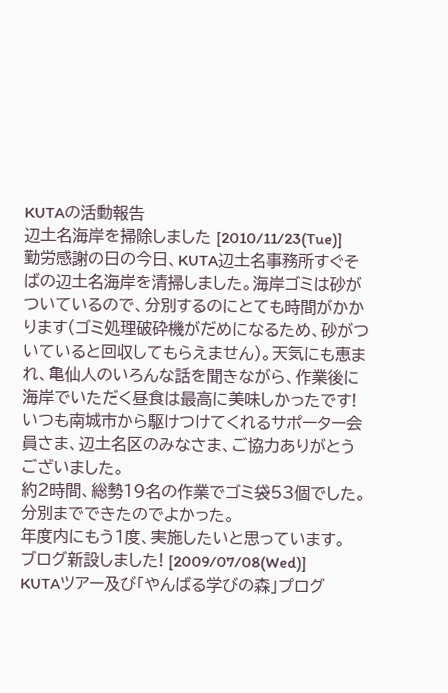KUTAの活動報告
辺土名海岸を掃除しました [2010/11/23(Tue)]
勤労感謝の日の今日、KUTA辺土名事務所すぐそばの辺土名海岸を清掃しました。海岸ゴミは砂がついているので、分別するのにとても時間がかかります(ゴミ処理破砕機がだめになるため、砂がついていると回収してもらえません)。天気にも恵まれ、亀仙人のいろんな話を聞きながら、作業後に海岸でいただく昼食は最高に美味しかったです!
いつも南城市から駆けつけてくれるサポーター会員さま、辺土名区のみなさま、ご協力ありがとうございました。
約2時間、総勢19名の作業でゴミ袋53個でした。分別までできたのでよかった。
年度内にもう1度、実施したいと思っています。
ブログ新設しました! [2009/07/08(Wed)]
KUTAツアー及び「やんばる学びの森」プログ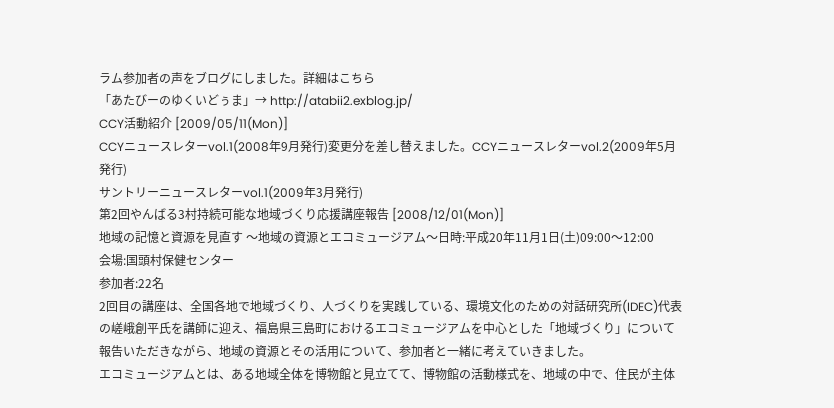ラム参加者の声をブログにしました。詳細はこちら
「あたびーのゆくいどぅま」→ http://atabii2.exblog.jp/
CCY活動紹介 [2009/05/11(Mon)]
CCYニュースレターvol.1(2008年9月発行)変更分を差し替えました。CCYニュースレターvol.2(2009年5月発行)
サントリーニュースレターvol.1(2009年3月発行)
第2回やんばる3村持続可能な地域づくり応援講座報告 [2008/12/01(Mon)]
地域の記憶と資源を見直す 〜地域の資源とエコミュージアム〜日時:平成20年11月1日(土)09:00〜12:00
会場:国頭村保健センター
参加者:22名
2回目の講座は、全国各地で地域づくり、人づくりを実践している、環境文化のための対話研究所(IDEC)代表の嵯峨創平氏を講師に迎え、福島県三島町におけるエコミュージアムを中心とした「地域づくり」について報告いただきながら、地域の資源とその活用について、参加者と一緒に考えていきました。
エコミュージアムとは、ある地域全体を博物館と見立てて、博物館の活動様式を、地域の中で、住民が主体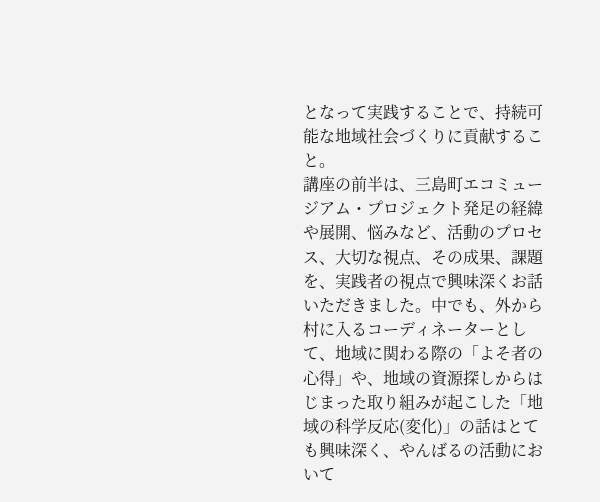となって実践することで、持続可能な地域社会づくりに貢献すること。
講座の前半は、三島町エコミュージアム・プロジェクト発足の経緯や展開、悩みなど、活動のプロセス、大切な視点、その成果、課題を、実践者の視点で興味深くお話いただきました。中でも、外から村に入るコーディネーターとして、地域に関わる際の「よそ者の心得」や、地域の資源探しからはじまった取り組みが起こした「地域の科学反応(変化)」の話はとても興味深く、やんばるの活動において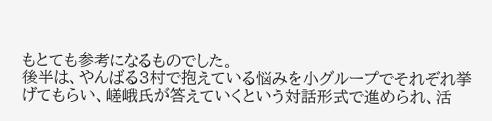もとても参考になるものでした。
後半は、やんばる3村で抱えている悩みを小グループでそれぞれ挙げてもらい、嵯峨氏が答えていくという対話形式で進められ、活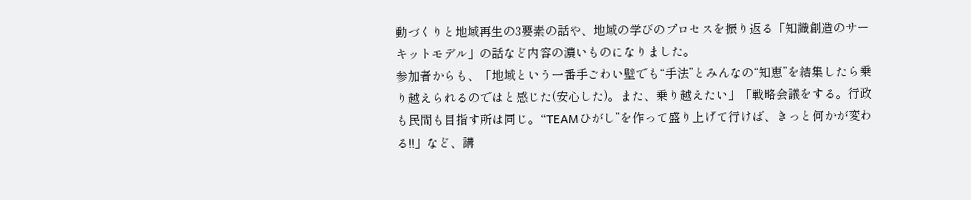動づくりと地域再生の3要素の話や、地域の学びのプロセスを振り返る「知識創造のサーキットモデル」の話など内容の濃いものになりました。
参加者からも、「地域という一番手ごわい壁でも“手法”とみんなの“知恵”を結集したら乗り越えられるのではと感じた(安心した)。また、乗り越えたい」「戦略会議をする。行政も民間も目指す所は同じ。“TEAMひがし”を作って盛り上げて行けば、きっと何かが変わる!!」など、講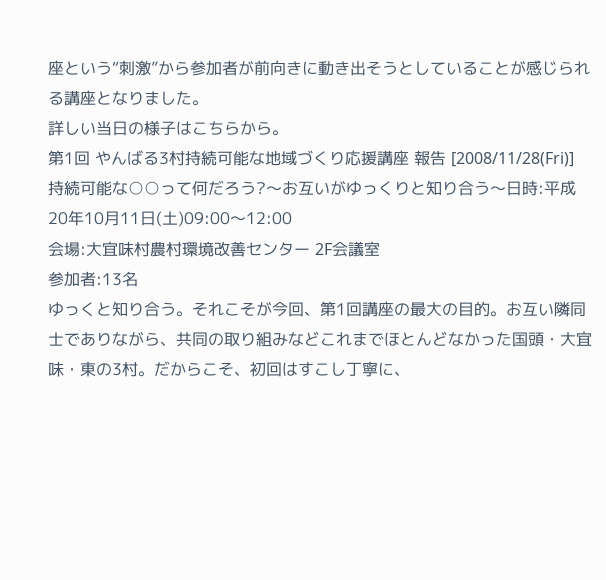座という“刺激”から参加者が前向きに動き出そうとしていることが感じられる講座となりました。
詳しい当日の様子はこちらから。
第1回 やんばる3村持続可能な地域づくり応援講座 報告 [2008/11/28(Fri)]
持続可能な○○って何だろう?〜お互いがゆっくりと知り合う〜日時:平成20年10月11日(土)09:00〜12:00
会場:大宜味村農村環境改善センター 2F会議室
参加者:13名
ゆっくと知り合う。それこそが今回、第1回講座の最大の目的。お互い隣同士でありながら、共同の取り組みなどこれまでほとんどなかった国頭・大宜味・東の3村。だからこそ、初回はすこし丁寧に、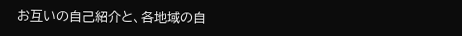お互いの自己紹介と、各地域の自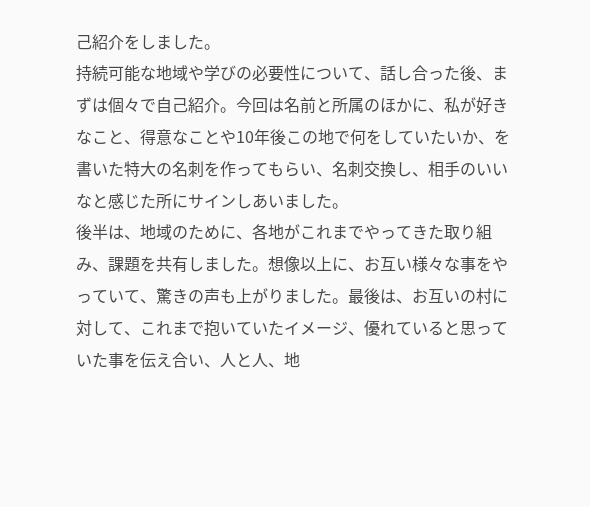己紹介をしました。
持続可能な地域や学びの必要性について、話し合った後、まずは個々で自己紹介。今回は名前と所属のほかに、私が好きなこと、得意なことや10年後この地で何をしていたいか、を書いた特大の名刺を作ってもらい、名刺交換し、相手のいいなと感じた所にサインしあいました。
後半は、地域のために、各地がこれまでやってきた取り組み、課題を共有しました。想像以上に、お互い様々な事をやっていて、驚きの声も上がりました。最後は、お互いの村に対して、これまで抱いていたイメージ、優れていると思っていた事を伝え合い、人と人、地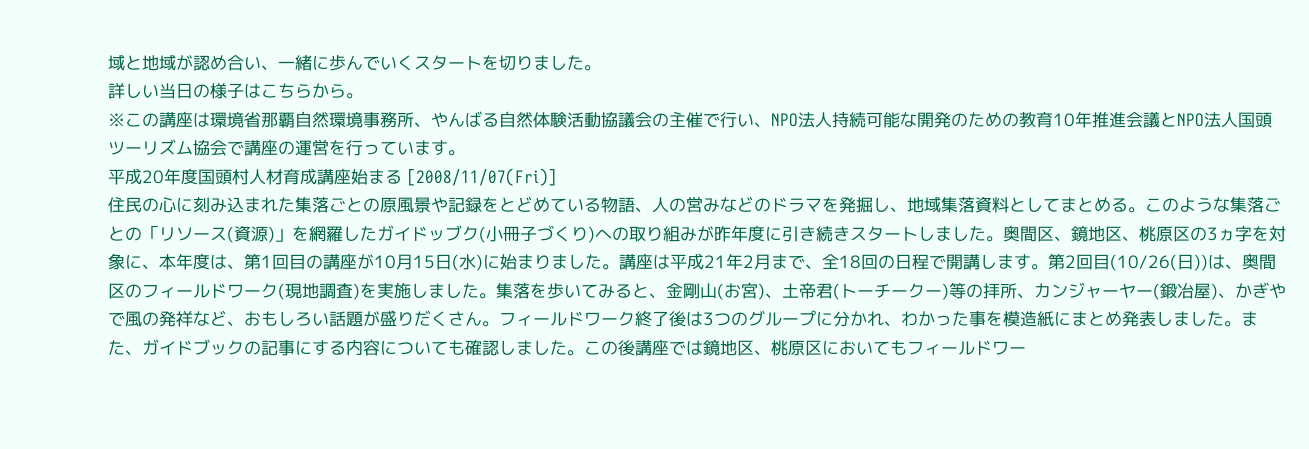域と地域が認め合い、一緒に歩んでいくスタートを切りました。
詳しい当日の様子はこちらから。
※この講座は環境省那覇自然環境事務所、やんばる自然体験活動協議会の主催で行い、NPO法人持続可能な開発のための教育10年推進会議とNPO法人国頭ツーリズム協会で講座の運営を行っています。
平成20年度国頭村人材育成講座始まる [2008/11/07(Fri)]
住民の心に刻み込まれた集落ごとの原風景や記録をとどめている物語、人の営みなどのドラマを発掘し、地域集落資料としてまとめる。このような集落ごとの「リソース(資源)」を網羅したガイドッブク(小冊子づくり)への取り組みが昨年度に引き続きスタートしました。奥間区、鏡地区、桃原区の3ヵ字を対象に、本年度は、第1回目の講座が10月15日(水)に始まりました。講座は平成21年2月まで、全18回の日程で開講します。第2回目(10/26(日))は、奥間区のフィールドワーク(現地調査)を実施しました。集落を歩いてみると、金剛山(お宮)、土帝君(トーチークー)等の拝所、カンジャーヤー(鍛冶屋)、かぎやで風の発祥など、おもしろい話題が盛りだくさん。フィールドワーク終了後は3つのグループに分かれ、わかった事を模造紙にまとめ発表しました。また、ガイドブックの記事にする内容についても確認しました。この後講座では鏡地区、桃原区においてもフィールドワー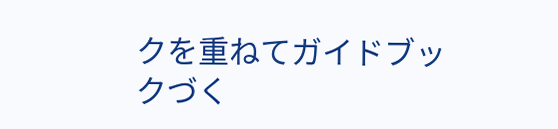クを重ねてガイドブックづく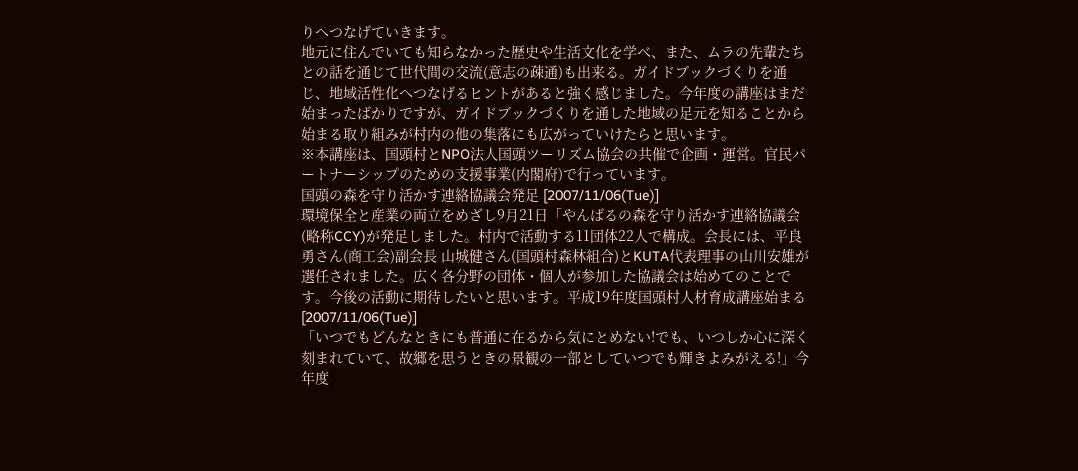りへつなげていきます。
地元に住んでいても知らなかった歴史や生活文化を学べ、また、ムラの先輩たちとの話を通じて世代間の交流(意志の疎通)も出来る。ガイドブックづくりを通じ、地域活性化へつなげるヒントがあると強く感じました。今年度の講座はまだ始まったばかりですが、ガイドブックづくりを通した地域の足元を知ることから始まる取り組みが村内の他の集落にも広がっていけたらと思います。
※本講座は、国頭村とNPO法人国頭ツーリズム協会の共催で企画・運営。官民パートナーシップのための支援事業(内閣府)で行っています。
国頭の森を守り活かす連絡協議会発足 [2007/11/06(Tue)]
環境保全と産業の両立をめざし9月21日「やんばるの森を守り活かす連絡協議会(略称CCY)が発足しました。村内で活動する11団体22人で構成。会長には、平良勇さん(商工会)副会長 山城健さん(国頭村森林組合)とKUTA代表理事の山川安雄が選任されました。広く各分野の団体・個人が参加した協議会は始めてのことです。今後の活動に期待したいと思います。平成19年度国頭村人材育成講座始まる [2007/11/06(Tue)]
「いつでもどんなときにも普通に在るから気にとめない!でも、いつしか心に深く刻まれていて、故郷を思うときの景観の一部としていつでも輝きよみがえる!」今年度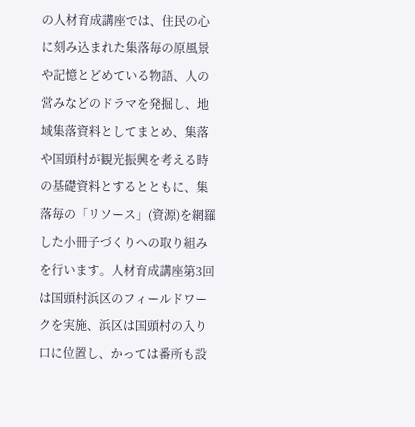の人材育成講座では、住民の心に刻み込まれた集落毎の原風景や記憶とどめている物語、人の営みなどのドラマを発掘し、地域集落資料としてまとめ、集落や国頭村が観光振興を考える時の基礎資料とするとともに、集落毎の「リソース」(資源)を網羅した小冊子づくりへの取り組みを行います。人材育成講座第3回は国頭村浜区のフィールドワークを実施、浜区は国頭村の入り口に位置し、かっては番所も設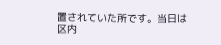置されていた所です。当日は区内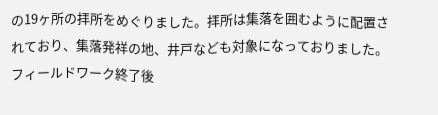の19ヶ所の拝所をめぐりました。拝所は集落を囲むように配置されており、集落発祥の地、井戸なども対象になっておりました。フィールドワーク終了後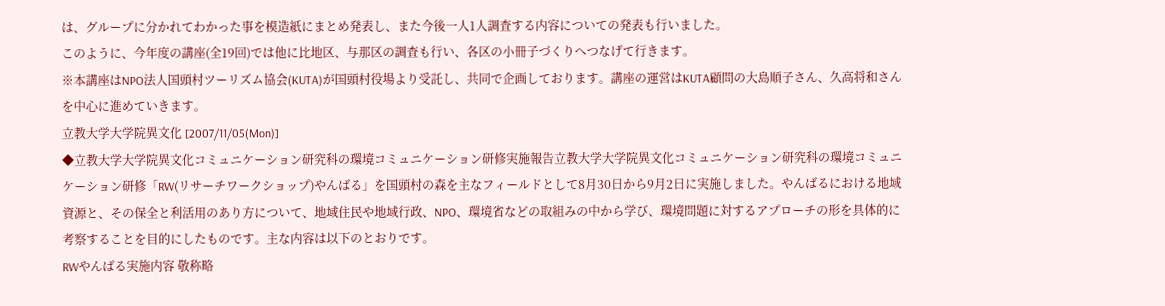は、グループに分かれてわかった事を模造紙にまとめ発表し、また今後一人1人調査する内容についての発表も行いました。
このように、今年度の講座(全19回)では他に比地区、与那区の調査も行い、各区の小冊子づくりへつなげて行きます。
※本講座はNPO法人国頭村ツーリズム協会(KUTA)が国頭村役場より受託し、共同で企画しております。講座の運営はKUTA顧問の大島順子さん、久高将和さんを中心に進めていきます。
立教大学大学院異文化 [2007/11/05(Mon)]
◆立教大学大学院異文化コミュニケーション研究科の環境コミュニケーション研修実施報告立教大学大学院異文化コミュニケーション研究科の環境コミュニケーション研修「RW(リサーチワークショップ)やんばる」を国頭村の森を主なフィールドとして8月30日から9月2日に実施しました。やんばるにおける地域資源と、その保全と利活用のあり方について、地域住民や地域行政、NPO、環境省などの取組みの中から学び、環境問題に対するアプローチの形を具体的に考察することを目的にしたものです。主な内容は以下のとおりです。
RWやんばる実施内容 敬称略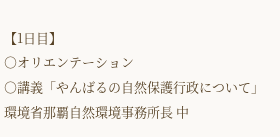【1日目】
○オリエンテーション
○講義「やんばるの自然保護行政について」環境省那覇自然環境事務所長 中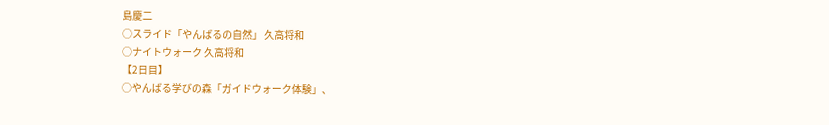島慶二
○スライド「やんばるの自然」 久高将和
○ナイトウォーク 久高将和
【2日目】
○やんばる学びの森「ガイドウォーク体験」、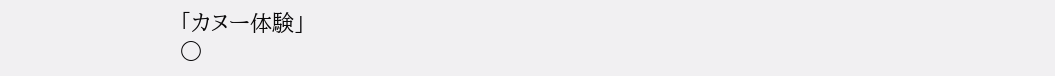「カヌー体験」
○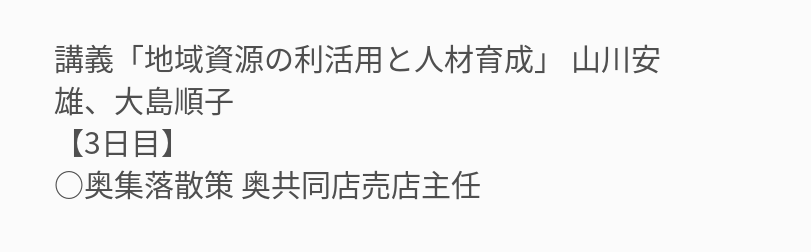講義「地域資源の利活用と人材育成」 山川安雄、大島順子
【3日目】
○奥集落散策 奥共同店売店主任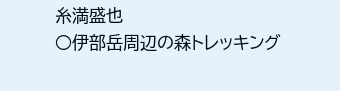糸満盛也
○伊部岳周辺の森トレッキング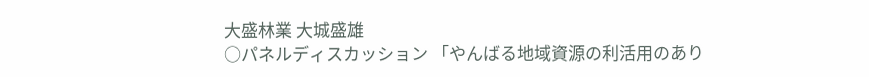大盛林業 大城盛雄
○パネルディスカッション 「やんばる地域資源の利活用のあり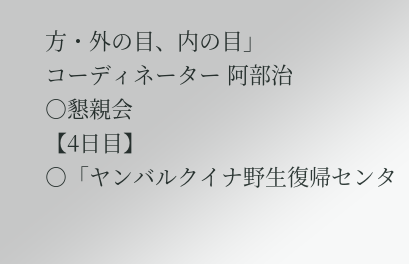方・外の目、内の目」
コーディネーター 阿部治
○懇親会
【4日目】
○「ヤンバルクイナ野生復帰センタ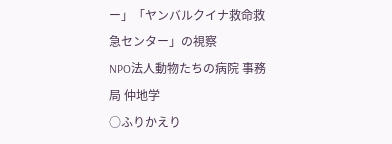ー」「ヤンバルクイナ救命救急センター」の視察
NPO法人動物たちの病院 事務局 仲地学
○ふりかえり